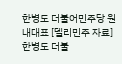한병도 더불어민주당 원내대표 [델리민주 자료]
한병도 더불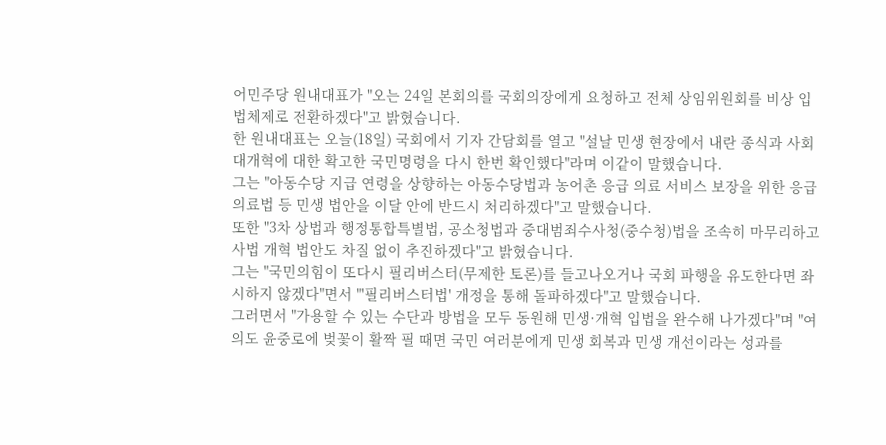어민주당 원내대표가 "오는 24일 본회의를 국회의장에게 요청하고 전체 상임위원회를 비상 입법체제로 전환하겠다"고 밝혔습니다.
한 원내대표는 오늘(18일) 국회에서 기자 간담회를 열고 "설날 민생 현장에서 내란 종식과 사회 대개혁에 대한 확고한 국민명령을 다시 한번 확인했다"라며 이같이 말했습니다.
그는 "아동수당 지급 연령을 상향하는 아동수당법과 농어촌 응급 의료 서비스 보장을 위한 응급의료법 등 민생 법안을 이달 안에 반드시 처리하겠다"고 말했습니다.
또한 "3차 상법과 행정통합특별법, 공소청법과 중대범죄수사청(중수청)법을 조속히 마무리하고 사법 개혁 법안도 차질 없이 추진하겠다"고 밝혔습니다.
그는 "국민의힘이 또다시 필리버스터(무제한 토론)를 들고나오거나 국회 파행을 유도한다면 좌시하지 않겠다"면서 "'필리버스터법' 개정을 통해 돌파하겠다"고 말했습니다.
그러면서 "가용할 수 있는 수단과 방법을 모두 동원해 민생·개혁 입법을 완수해 나가겠다"며 "여의도 윤중로에 벚꽃이 활짝 필 때면 국민 여러분에게 민생 회복과 민생 개선이라는 성과를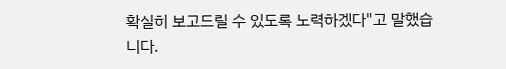확실히 보고드릴 수 있도록 노력하겠다"고 말했습니다.